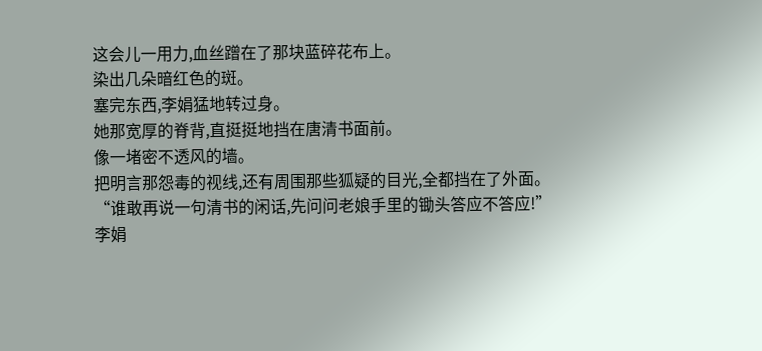这会儿一用力,血丝蹭在了那块蓝碎花布上。
染出几朵暗红色的斑。
塞完东西,李娟猛地转过身。
她那宽厚的脊背,直挺挺地挡在唐清书面前。
像一堵密不透风的墙。
把明言那怨毒的视线,还有周围那些狐疑的目光,全都挡在了外面。
“谁敢再说一句清书的闲话,先问问老娘手里的锄头答应不答应!”
李娟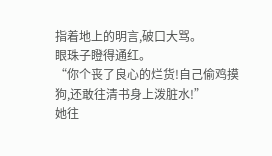指着地上的明言,破口大骂。
眼珠子瞪得通红。
“你个丧了良心的烂货!自己偷鸡摸狗,还敢往清书身上泼脏水!”
她往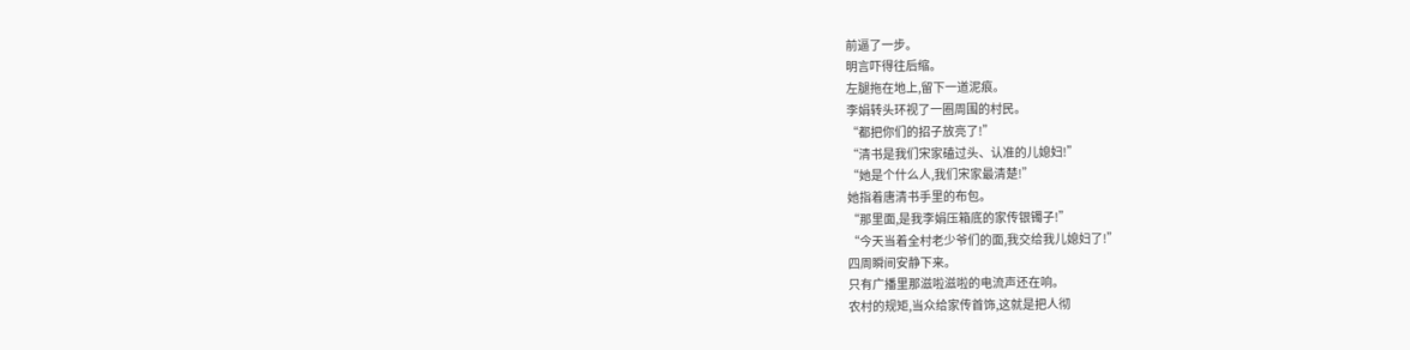前逼了一步。
明言吓得往后缩。
左腿拖在地上,留下一道泥痕。
李娟转头环视了一圈周围的村民。
“都把你们的招子放亮了!”
“清书是我们宋家磕过头、认准的儿媳妇!”
“她是个什么人,我们宋家最清楚!”
她指着唐清书手里的布包。
“那里面,是我李娟压箱底的家传银镯子!”
“今天当着全村老少爷们的面,我交给我儿媳妇了!”
四周瞬间安静下来。
只有广播里那滋啦滋啦的电流声还在响。
农村的规矩,当众给家传首饰,这就是把人彻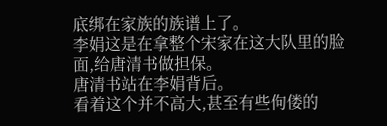底绑在家族的族谱上了。
李娟这是在拿整个宋家在这大队里的脸面,给唐清书做担保。
唐清书站在李娟背后。
看着这个并不高大,甚至有些佝偻的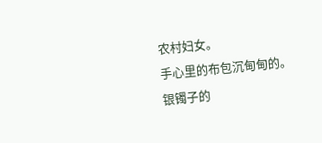农村妇女。
手心里的布包沉甸甸的。
银镯子的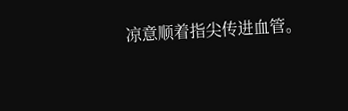凉意顺着指尖传进血管。